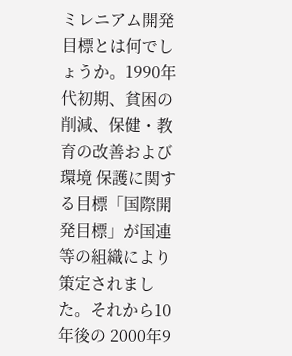ミレニアム開発目標とは何でしょうか。1990年代初期、貧困の削減、保健・教育の改善および環境 保護に関する目標「国際開発目標」が国連等の組織により策定されました。それから10年後の 2000年9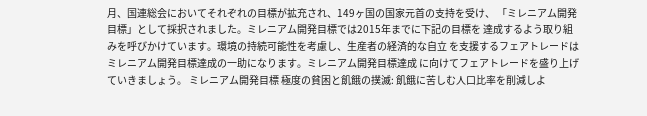月、国連総会においてそれぞれの目標が拡充され、149ヶ国の国家元首の支持を受け、 「ミレニアム開発目標」として採択されました。ミレニアム開発目標では2015年までに下記の目標を 達成するよう取り組みを呼びかけています。環境の持続可能性を考慮し、生産者の経済的な自立 を支援するフェアトレードはミレニアム開発目標達成の一助になります。ミレニアム開発目標達成 に向けてフェアトレードを盛り上げていきましょう。 ミレニアム開発目標 極度の貧困と飢餓の撲滅: 飢餓に苦しむ人口比率を削減しよ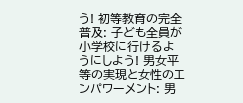う! 初等教育の完全普及: 子ども全員が小学校に行けるようにしよう! 男女平等の実現と女性のエンパワーメント: 男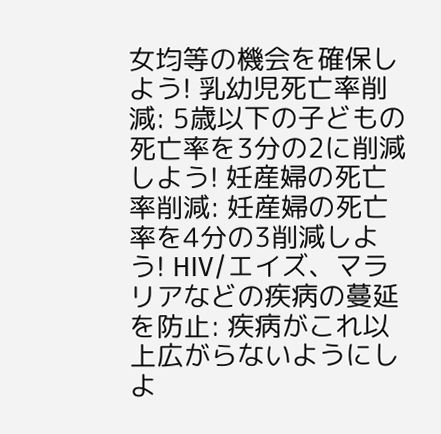女均等の機会を確保しよう! 乳幼児死亡率削減: 5歳以下の子どもの死亡率を3分の2に削減しよう! 妊産婦の死亡率削減: 妊産婦の死亡率を4分の3削減しよう! HIV/エイズ、マラリアなどの疾病の蔓延を防止: 疾病がこれ以上広がらないようにしよ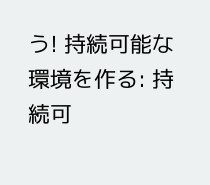う! 持続可能な環境を作る: 持続可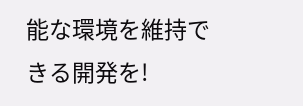能な環境を維持できる開発を!